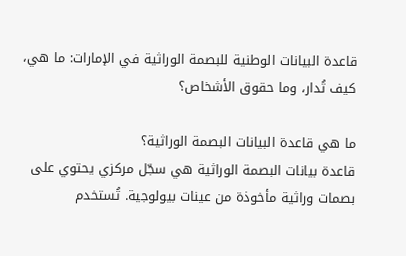قاعدة البيانات الوطنية للبصمة الوراثية في الإمارات: ما هي، كيف تُدار، وما حقوق الأشخاص؟

ما هي قاعدة البيانات البصمة الوراثية؟
قاعدة بيانات البصمة الوراثية هي سجّل مركزي يحتوي على بصمات وراثية مأخوذة من عينات بيولوجية. تُستخدم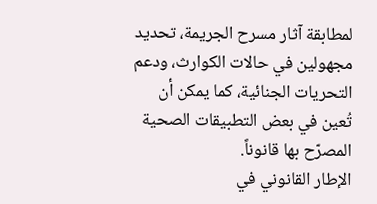لمطابقة آثار مسرح الجريمة، تحديد مجهولين في حالات الكوارث، ودعم التحريات الجنائية، كما يمكن أن تُعين في بعض التطبيقات الصحية المصرّح بها قانوناً.
الإطار القانوني في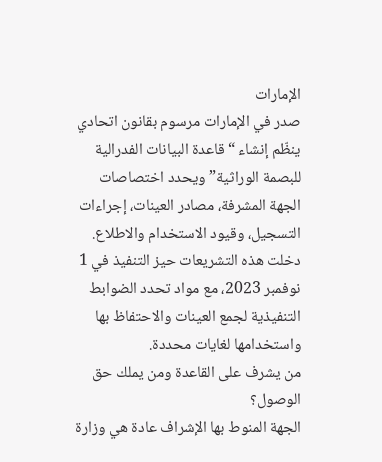الإمارات
صدر في الإمارات مرسوم بقانون اتحادي ينظّم إنشاء “قاعدة البيانات الفدرالية للبصمة الوراثية” ويحدد اختصاصات الجهة المشرفة، مصادر العينات، إجراءات التسجيل، وقيود الاستخدام والاطلاع. دخلت هذه التشريعات حيز التنفيذ في 1 نوفمبر 2023، مع مواد تحدد الضوابط التنفيذية لجمع العينات والاحتفاظ بها واستخدامها لغايات محددة.
من يشرف على القاعدة ومن يملك حق الوصول؟
الجهة المنوط بها الإشراف عادة هي وزارة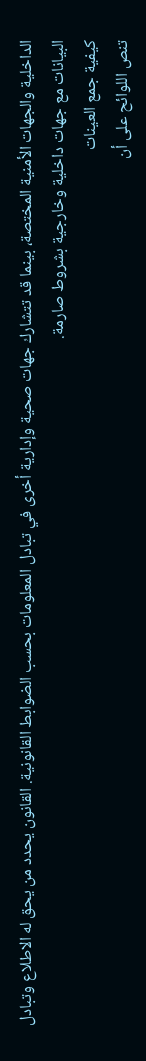الداخلية والجهات الأمنية المختصة، بينما قد تتشارك جهات صحية وإدارية أخرى في تبادل المعلومات بحسب الضوابط القانونية. القانون يحدد من يحق له الاطلاع وتبادل البيانات مع جهات داخلية وخارجية بشروط صارمة.
كيفية جمع العينات
تنص اللوائح على أن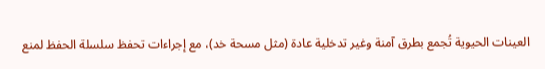العينات الحيوية تُجمع بطرق آمنة وغير تدخلية عادة (مثل مسحة خد)، مع إجراءات تحفظ سلسلة الحفظ لمنع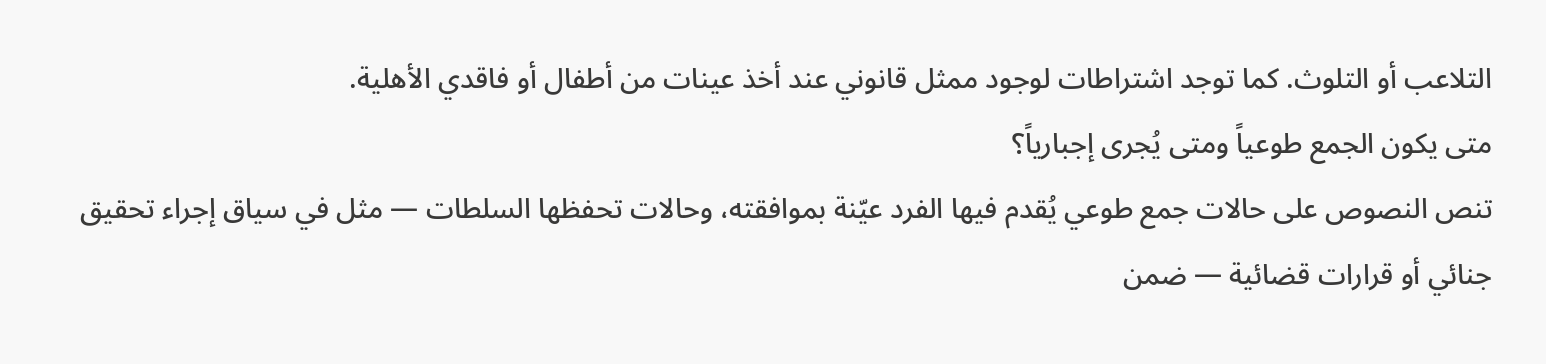التلاعب أو التلوث. كما توجد اشتراطات لوجود ممثل قانوني عند أخذ عينات من أطفال أو فاقدي الأهلية.
متى يكون الجمع طوعياً ومتى يُجرى إجبارياً؟
تنص النصوص على حالات جمع طوعي يُقدم فيها الفرد عيّنة بموافقته، وحالات تحفظها السلطات — مثل في سياق إجراء تحقيق جنائي أو قرارات قضائية — ضمن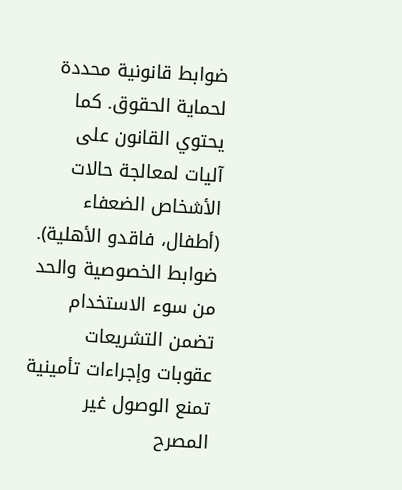ضوابط قانونية محددة لحماية الحقوق. كما يحتوي القانون على آليات لمعالجة حالات الأشخاص الضعفاء (أطفال، فاقدو الأهلية).
ضوابط الخصوصية والحد من سوء الاستخدام
تضمن التشريعات عقوبات وإجراءات تأمينية تمنع الوصول غير المصرح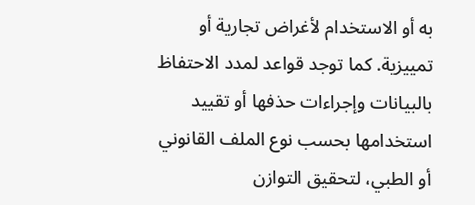به أو الاستخدام لأغراض تجارية أو تمييزية. كما توجد قواعد لمدد الاحتفاظ بالبيانات وإجراءات حذفها أو تقييد استخدامها بحسب نوع الملف القانوني أو الطبي، لتحقيق التوازن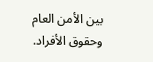بين الأمن العام وحقوق الأفراد.